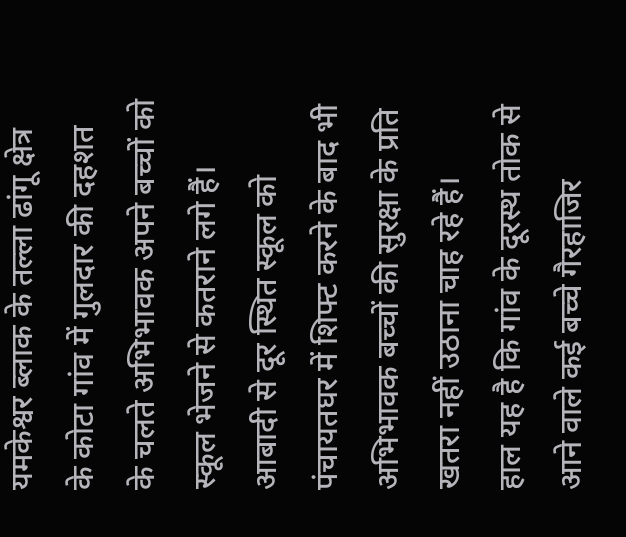यमकेश्वर ब्लाक के तल्ला ढांगू क्षेत्र के कोटा गांव में गुलदार की दहशत के चलते अभिभावक अपने बच्चों को स्कूल भेजने से कतराने लगे हैं। आबादी से दूर स्थित स्कूल को पंचायतघर में शिफ्ट करने के बाद भी अभिभावक बच्चों की सुरक्षा के प्रति खतरा नहीं उठाना चाह रहे हैं।
हाल यह है कि गांव के दूरस्थ तोक से आने वाले कई बच्चे गैरहाजिर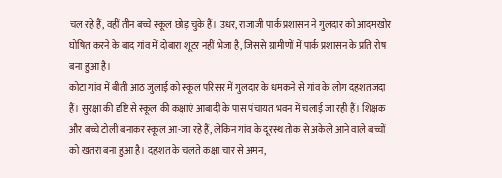चल रहे हैं, वहीं तीन बच्चे स्कूल छोड़ चुके हैं। उधर, राजाजी पार्क प्रशासन ने गुलदार को आदमखोर घोषित करने के बाद गांव में दोबारा शूटर नहीं भेजा है, जिससे ग्रामीणों में पार्क प्रशासन के प्रति रोष बना हुआ है।
कोटा गांव में बीती आठ जुलाई को स्कूल परिसर में गुलदार के धमकने से गांव के लोग दहशतजदा हैं। सुरक्षा की दृष्टि से स्कूल की कक्षाएं आबादी के पास पंचायत भवन में चलाई जा रही हैं। शिक्षक और बच्चे टोली बनाकर स्कूल आ-जा रहे हैं, लेकिन गांव के दूरस्थ तोक से अकेले आने वाले बच्चों को खतरा बना हुआ है। दहशत के चलते कक्षा चार से अमन,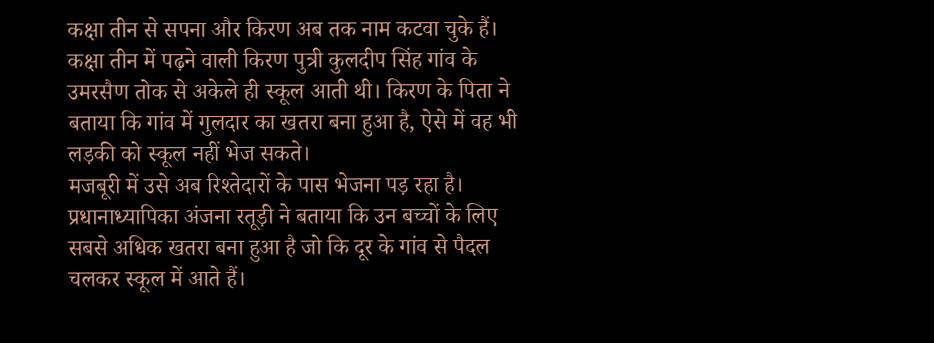कक्षा तीन से सपना और किरण अब तक नाम कटवा चुके हैं। कक्षा तीन में पढ़ने वाली किरण पुत्री कुलदीप सिंह गांव के उमरसैण तोक से अकेले ही स्कूल आती थी। किरण के पिता ने बताया कि गांव में गुलदार का खतरा बना हुआ है, ऐसे में वह भी लड़की को स्कूल नहीं भेज सकते।
मजबूरी में उसे अब रिश्तेदारों के पास भेजना पड़ रहा है। प्रधानाध्यापिका अंजना रतूड़ी ने बताया कि उन बच्चों के लिए सबसे अधिक खतरा बना हुआ है जो कि दूर के गांव से पैदल चलकर स्कूल में आते हैं।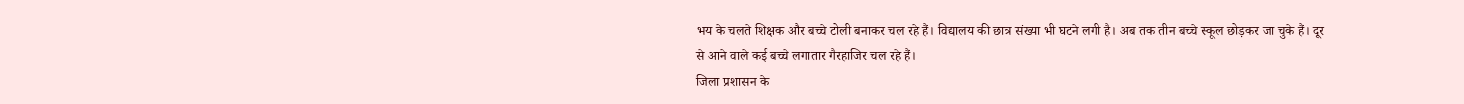भय के चलते शिक्षक और बच्चे टोली बनाकर चल रहे हैं। विद्यालय की छात्र संख्या भी घटने लगी है। अब तक तीन बच्चे स्कूल छोड़कर जा चुके हैं। दूर से आने वाले कई बच्चे लगातार गैरहाजिर चल रहे हैं।
जिला प्रशासन के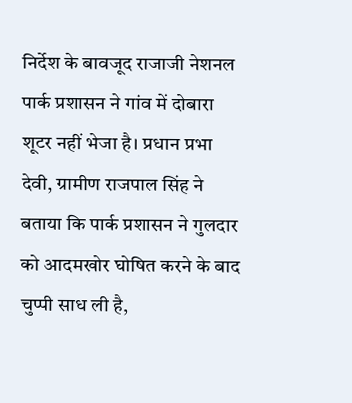निर्देश के बावजूद राजाजी नेशनल पार्क प्रशासन ने गांव में दोबारा शूटर नहीं भेजा है। प्रधान प्रभा देवी, ग्रामीण राजपाल सिंह ने बताया कि पार्क प्रशासन ने गुलदार को आदमखोर घोषित करने के बाद चुप्पी साध ली है,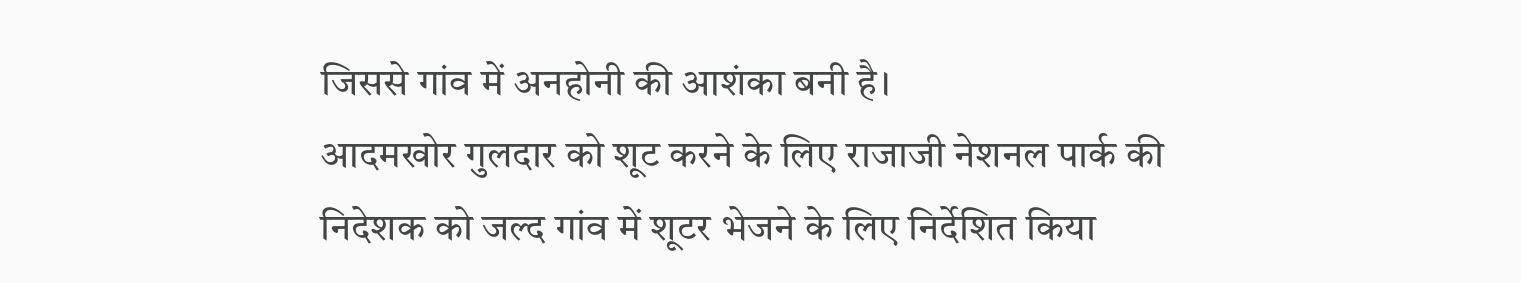जिससे गांव में अनहोनी की आशंका बनी है।
आदमखोर गुलदार को शूट करने के लिए राजाजी नेशनल पार्क की निदेशक को जल्द गांव में शूटर भेजने के लिए निर्देशित किया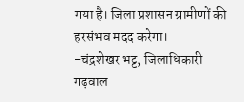गया है। जिला प्रशासन ग्रामीणों की हरसंभव मदद करेगा।
-चंद्रशेखर भट्ट, जिलाधिकारी गढ़वाल